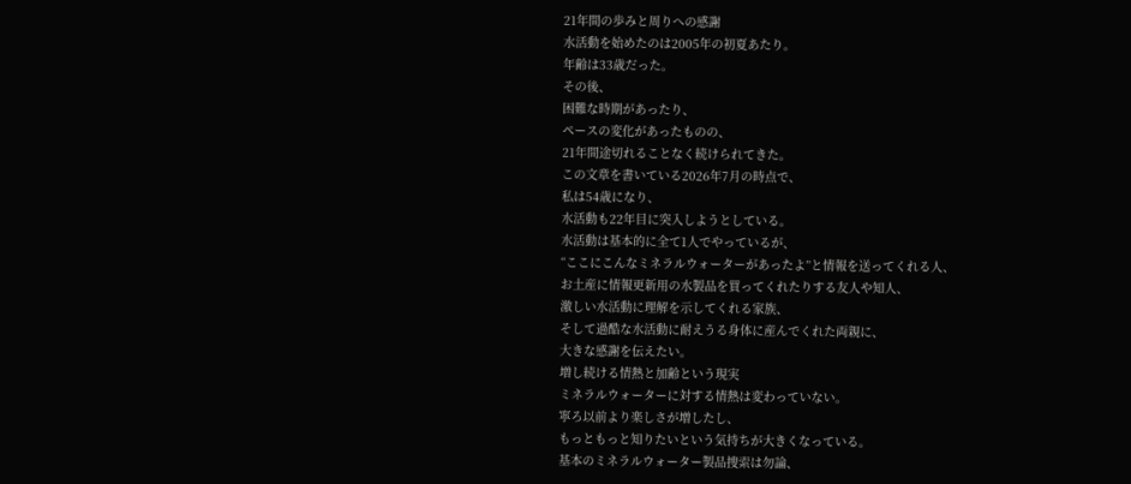21年間の歩みと周りへの感謝
水活動を始めたのは2005年の初夏あたり。
年齢は33歳だった。
その後、
困難な時期があったり、
ペースの変化があったものの、
21年間途切れることなく続けられてきた。
この文章を書いている2026年7月の時点で、
私は54歳になり、
水活動も22年目に突入しようとしている。
水活動は基本的に全て1人でやっているが、
“ここにこんなミネラルウォーターがあったよ”と情報を送ってくれる人、
お土産に情報更新用の水製品を買ってくれたりする友人や知人、
激しい水活動に理解を示してくれる家族、
そして過酷な水活動に耐えうる身体に産んでくれた両親に、
大きな感謝を伝えたい。
増し続ける情熱と加齢という現実
ミネラルウォーターに対する情熱は変わっていない。
寧ろ以前より楽しさが増したし、
もっともっと知りたいという気持ちが大きくなっている。
基本のミネラルウォーター製品捜索は勿論、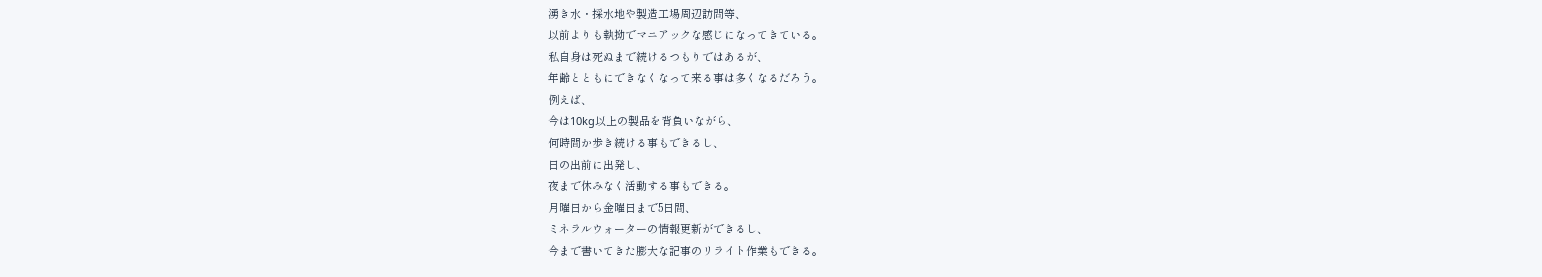湧き水・採水地や製造工場周辺訪問等、
以前よりも執拗でマニアックな感じになってきている。
私自身は死ぬまで続けるつもりではあるが、
年齢とともにできなくなって来る事は多くなるだろう。
例えば、
今は10kg以上の製品を背負いながら、
何時間か歩き続ける事もできるし、
日の出前に出発し、
夜まで休みなく活動する事もできる。
月曜日から金曜日まで5日間、
ミネラルウォーターの情報更新ができるし、
今まで書いてきた膨大な記事のリライト作業もできる。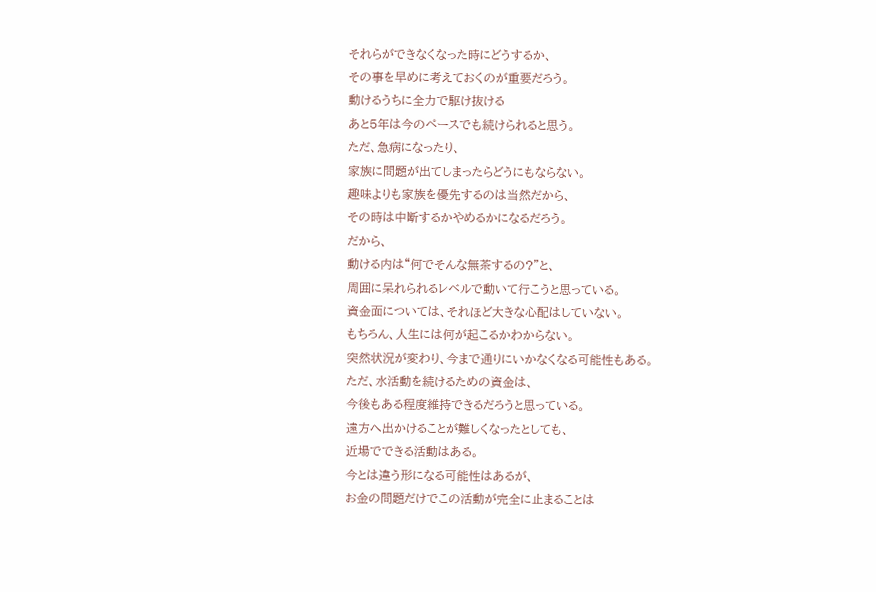それらができなくなった時にどうするか、
その事を早めに考えておくのが重要だろう。
動けるうちに全力で駆け抜ける
あと5年は今のペースでも続けられると思う。
ただ、急病になったり、
家族に問題が出てしまったらどうにもならない。
趣味よりも家族を優先するのは当然だから、
その時は中断するかやめるかになるだろう。
だから、
動ける内は“何でそんな無茶するの?”と、
周囲に呆れられるレベルで動いて行こうと思っている。
資金面については、それほど大きな心配はしていない。
もちろん、人生には何が起こるかわからない。
突然状況が変わり、今まで通りにいかなくなる可能性もある。
ただ、水活動を続けるための資金は、
今後もある程度維持できるだろうと思っている。
遠方へ出かけることが難しくなったとしても、
近場でできる活動はある。
今とは違う形になる可能性はあるが、
お金の問題だけでこの活動が完全に止まることは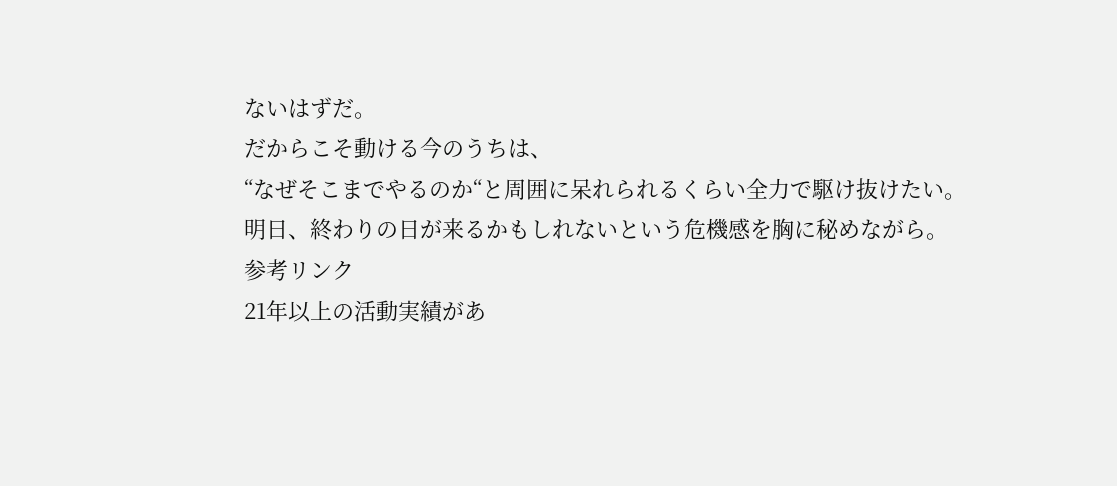ないはずだ。
だからこそ動ける今のうちは、
“なぜそこまでやるのか“と周囲に呆れられるくらい全力で駆け抜けたい。
明日、終わりの日が来るかもしれないという危機感を胸に秘めながら。
参考リンク
21年以上の活動実績があ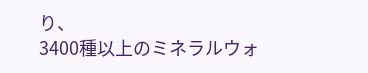り、
3400種以上のミネラルウォ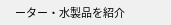ーター・水製品を紹介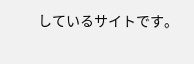しているサイトです。